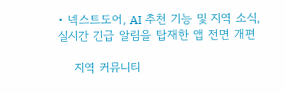• 넥스트도어, AI 추천 기능 및 지역 소식, 실시간 긴급 알림을 탑재한 앱 전면 개편

    지역 커뮤니티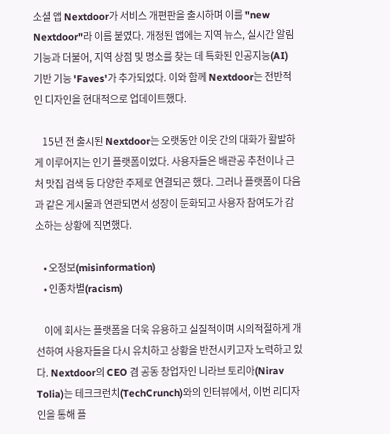소셜 앱 Nextdoor가 서비스 개편판을 출시하며 이를 "new Nextdoor"라 이름 붙였다. 개정된 앱에는 지역 뉴스, 실시간 알림 기능과 더불어, 지역 상점 및 명소를 찾는 데 특화된 인공지능(AI) 기반 기능 'Faves'가 추가되었다. 이와 함께 Nextdoor는 전반적인 디자인을 현대적으로 업데이트했다.

    15년 전 출시된 Nextdoor는 오랫동안 이웃 간의 대화가 활발하게 이루어지는 인기 플랫폼이었다. 사용자들은 배관공 추천이나 근처 맛집 검색 등 다양한 주제로 연결되곤 했다. 그러나 플랫폼이 다음과 같은 게시물과 연관되면서 성장이 둔화되고 사용자 참여도가 감소하는 상황에 직면했다.

    • 오정보(misinformation)
    • 인종차별(racism)

    이에 회사는 플랫폼을 더욱 유용하고 실질적이며 시의적절하게 개선하여 사용자들을 다시 유치하고 상황을 반전시키고자 노력하고 있다. Nextdoor의 CEO 겸 공동 창업자인 니라브 토리아(Nirav Tolia)는 테크크런치(TechCrunch)와의 인터뷰에서, 이번 리디자인을 통해 플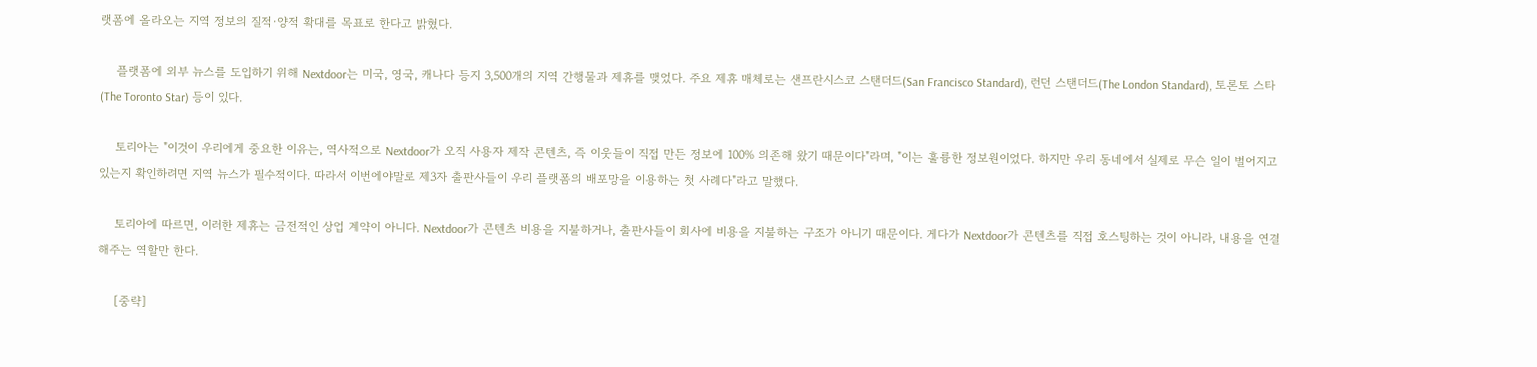랫폼에 올라오는 지역 정보의 질적·양적 확대를 목표로 한다고 밝혔다.

    플랫폼에 외부 뉴스를 도입하기 위해 Nextdoor는 미국, 영국, 캐나다 등지 3,500개의 지역 간행물과 제휴를 맺었다. 주요 제휴 매체로는 샌프란시스코 스탠더드(San Francisco Standard), 런던 스탠더드(The London Standard), 토론토 스타(The Toronto Star) 등이 있다.

    토리아는 "이것이 우리에게 중요한 이유는, 역사적으로 Nextdoor가 오직 사용자 제작 콘텐츠, 즉 이웃들이 직접 만든 정보에 100% 의존해 왔기 때문이다"라며, "이는 훌륭한 정보원이었다. 하지만 우리 동네에서 실제로 무슨 일이 벌어지고 있는지 확인하려면 지역 뉴스가 필수적이다. 따라서 이번에야말로 제3자 출판사들이 우리 플랫폼의 배포망을 이용하는 첫 사례다"라고 말했다.

    토리아에 따르면, 이러한 제휴는 금전적인 상업 계약이 아니다. Nextdoor가 콘텐츠 비용을 지불하거나, 출판사들이 회사에 비용을 지불하는 구조가 아니기 때문이다. 게다가 Nextdoor가 콘텐츠를 직접 호스팅하는 것이 아니라, 내용을 연결해주는 역할만 한다.

    [중략]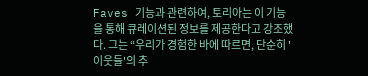Faves 기능과 관련하여, 토리아는 이 기능을 통해 큐레이션된 정보를 제공한다고 강조했다. 그는 “우리가 경험한 바에 따르면, 단순히 '이웃들'의 추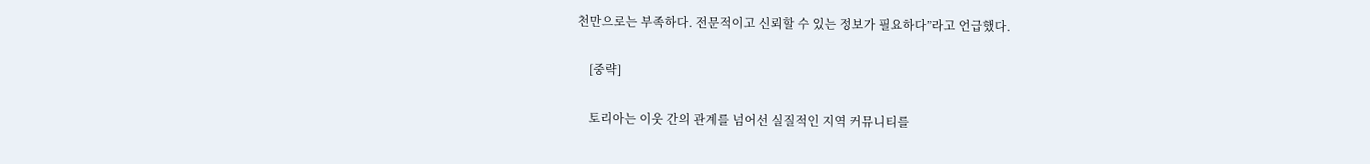천만으로는 부족하다. 전문적이고 신뢰할 수 있는 정보가 필요하다”라고 언급했다.

    [중략]

    토리아는 이웃 간의 관계를 넘어선 실질적인 지역 커뮤니티를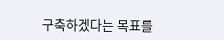구축하겠다는 목표를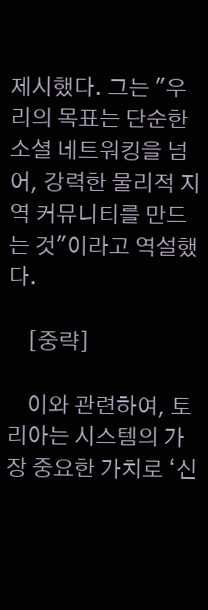제시했다. 그는 "우리의 목표는 단순한 소셜 네트워킹을 넘어, 강력한 물리적 지역 커뮤니티를 만드는 것"이라고 역설했다.

    [중략]

    이와 관련하여, 토리아는 시스템의 가장 중요한 가치로 ‘신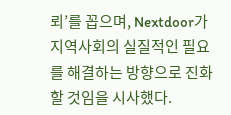뢰’를 꼽으며, Nextdoor가 지역사회의 실질적인 필요를 해결하는 방향으로 진화할 것임을 시사했다.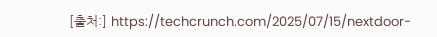[출처:] https://techcrunch.com/2025/07/15/nextdoor-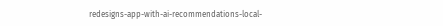redesigns-app-with-ai-recommendations-local-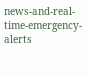news-and-real-time-emergency-alerts